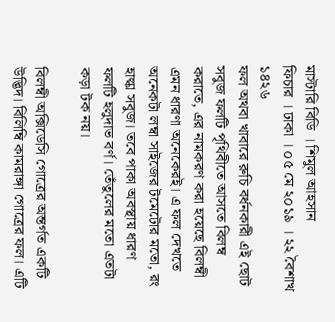মাস্টারি বিডি । শিমুল আহসান
ফিচার । ঢাকা । ০৫ মে ২০১৯ । ২২ বৈশাখ ১৪২৬
ফল অথবা খাবারে রুচি বর্ধনকারী এই ছোট সবুজ ফলটি পৃথিবীতে আসতে বিলম্ব করাতে, এর নামকরণ করা হয়েছে বিলম্বী এমন ধারণা অনেকেরই। এ ফল দেখতে অনেকটা লম্বা সাইজের টমেটোর মতো, রং হাল্কা সবুজ। তবে পাকা অবস্থায় ধারণ ফলটি হলুদাভ বর্ণ। তেঁতুলের মতো এতটা কড়া টক নয়।

বিলম্বী অক্সিডেসি গোত্রের অন্তর্গত একটি উদ্ভিদ। বিলিম্বি কামরাঙ্গা গোত্রের ফল। এটি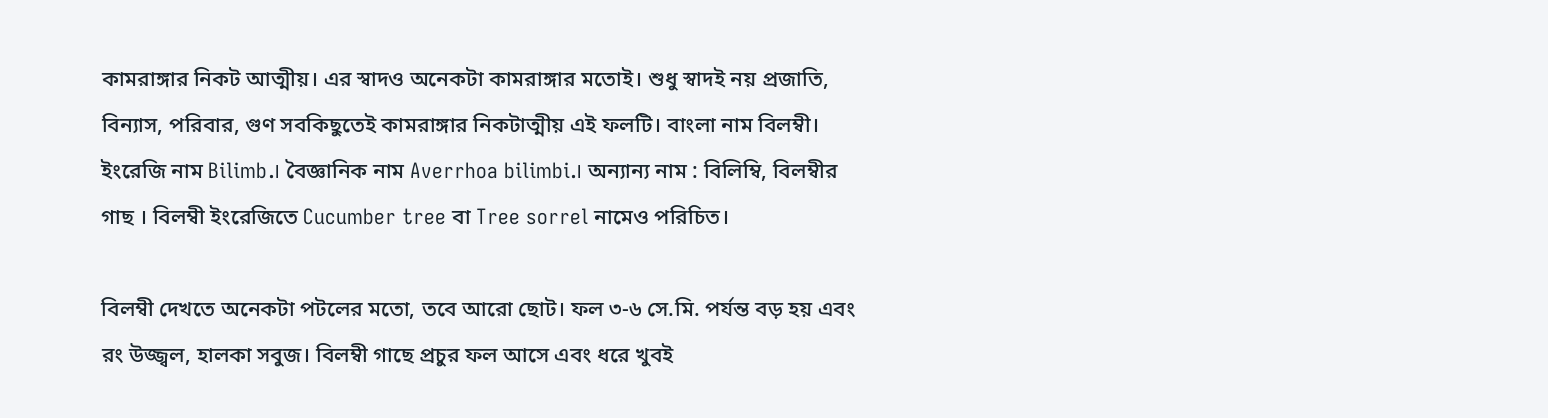কামরাঙ্গার নিকট আত্মীয়। এর স্বাদও অনেকটা কামরাঙ্গার মতোই। শুধু স্বাদই নয় প্রজাতি, বিন্যাস, পরিবার, গুণ সবকিছুতেই কামরাঙ্গার নিকটাত্মীয় এই ফলটি। বাংলা নাম বিলম্বী। ইংরেজি নাম Bilimb.। বৈজ্ঞানিক নাম Averrhoa bilimbi.। অন্যান্য নাম : বিলিম্বি, বিলম্বীর গাছ । বিলম্বী ইংরেজিতে Cucumber tree বা Tree sorrel নামেও পরিচিত।

বিলম্বী দেখতে অনেকটা পটলের মতো, তবে আরো ছোট। ফল ৩-৬ সে.মি. পর্যন্ত বড় হয় এবং রং উজ্জ্বল, হালকা সবুজ। বিলম্বী গাছে প্রচুর ফল আসে এবং ধরে খুবই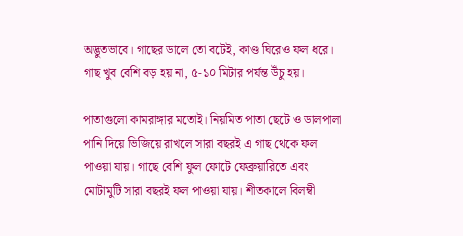অদ্ভুতভাবে। গাছের ডালে তো বটেই, কাণ্ড ঘিরেও ফল ধরে। গাছ খুব বেশি বড় হয় না, ৫-১০ মিটার পর্যন্ত উঁচু হয়।

পাতাগুলো কামরাঙ্গার মতোই। নিয়মিত পাতা ছেটে ও ডালপালা পানি দিয়ে ভিজিয়ে রাখলে সারা বছরই এ গাছ থেকে ফল পাওয়া যায়। গাছে বেশি ফুল ফোটে ফেব্রুয়ারিতে এবং মোটামুটি সারা বছরই ফল পাওয়া যায়। শীতকালে বিলম্বী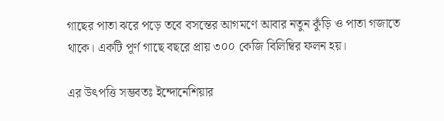গাছের পাতা ঝরে পড়ে তবে বসন্তের আগমণে আবার নতুন কুঁড়ি ও পাতা গজাতে থাকে। একটি পূর্ণ গাছে বছরে প্রায় ৩০০ কেজি বিলিম্বির ফলন হয়।

এর উৎপত্তি সম্ভবতঃ ইন্দোনেশিয়ার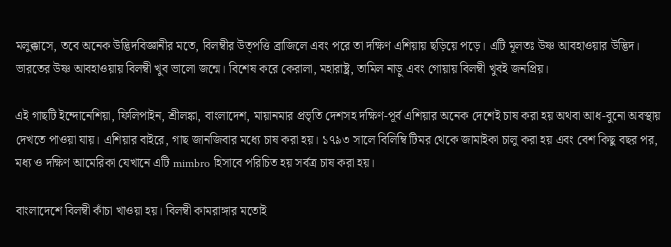মলুক্কাসে, তবে অনেক উদ্ভিদবিজ্ঞানীর মতে, বিলম্বীর উত্পত্তি ব্রাজিলে এবং পরে তা দক্ষিণ এশিয়ায় ছড়িয়ে পড়ে। এটি মূলতঃ উষ্ণ আবহাওয়ার উদ্ভিদ। ভারতের উষ্ণ আবহাওয়ায় বিলম্বী খুব ভালো জন্মে। বিশেষ করে কেরালা, মহারাষ্ট্র, তামিল নাড়ু এবং গোয়ায় বিলম্বী খুবই জনপ্রিয়।

এই গাছটি ইন্দোনেশিয়া, ফিলিপাইন, শ্রীলঙ্কা, বাংলাদেশ, মায়ানমার প্রভৃতি দেশসহ দক্ষিণ-পূর্ব এশিয়ার অনেক দেশেই চাষ করা হয় অথবা আধ-বুনো অবস্থায় দেখতে পাওয়া যায়। এশিয়ার বাইরে, গাছ জানজিবার মধ্যে চাষ করা হয়। ১৭৯৩ সালে বিলিম্বি টিমর থেকে জামাইকা চালু করা হয় এবং বেশ কিছু বছর পর, মধ্য ও দক্ষিণ আমেরিকা যেখানে এটি mimbro হিসাবে পরিচিত হয় সর্বত্র চাষ করা হয়।

বাংলাদেশে বিলম্বী কাঁচা খাওয়া হয়। বিলম্বী কামরাঙ্গার মতোই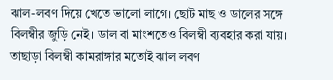ঝাল-লবণ দিয়ে খেতে ভালো লাগে। ছোট মাছ ও ডালের সঙ্গে বিলম্বীর জুড়ি নেই। ডাল বা মাংশতেও বিলম্বী ব্যবহার করা যায়। তাছাড়া বিলম্বী কামরাঙ্গার মতোই ঝাল লবণ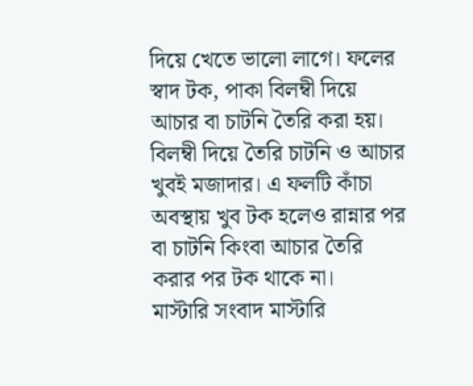দিয়ে খেতে ভালো লাগে। ফলের স্বাদ টক, পাকা বিলম্বী দিয়ে আচার বা চাটনি তৈরি করা হয়। বিলম্বী দিয়ে তৈরি চাটনি ও আচার খুবই মজাদার। এ ফলটি কাঁচা অবস্থায় খুব টক হলেও রান্নার পর বা চাটনি কিংবা আচার তৈরি করার পর টক থাকে না।
মাস্টারি সংবাদ মাস্টারি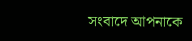সংবাদে আপনাকে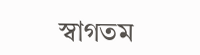স্বাগতম